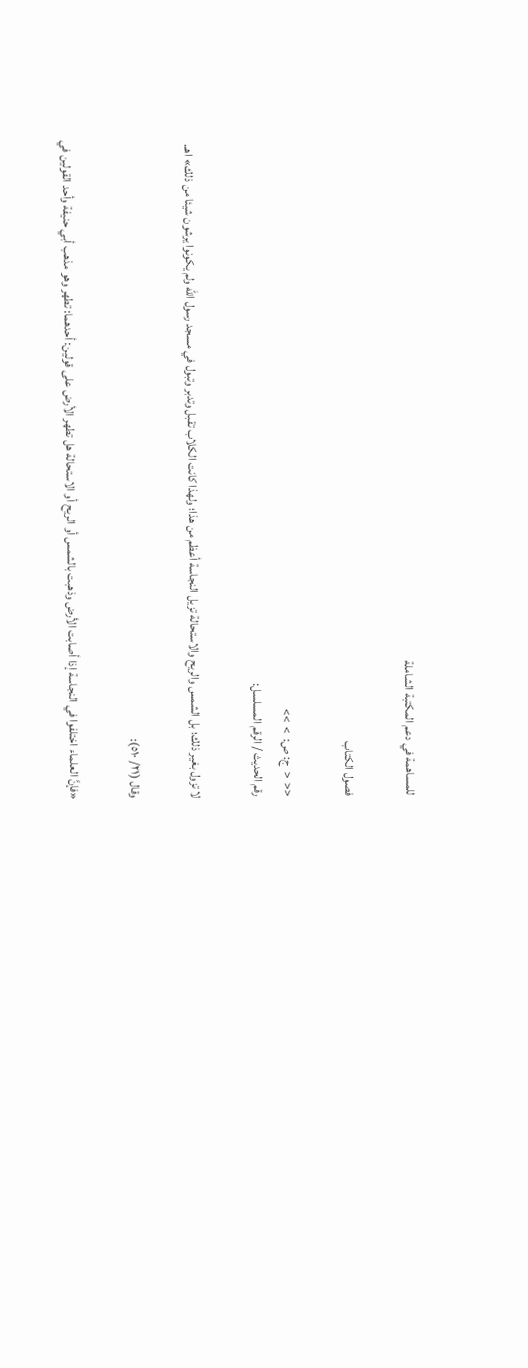للمساهمة في دعم المكتبة الشاملة

فصول الكتاب

<<  <  ج: ص:  >  >>
رقم الحديث / الرقم المسلسل:

لا تزول بغير ذلك؛ بل الشمس والريح والاستحالة تزيل النجاسة أعظم من هذا؛ ولهذا كانت الكلاب تقبل وتدبر وتبول في مسجد رسول الله ولم يكونوا يرشون شيئا من ذلك» اهـ.

وقال (٢١/ ٥١٠):

«فإنَّ العلماء اختلفوا في النجاسة إذا أصابت الأرض وذهبت بالشمس أو الريح أو الاستحالة هل تطهر الأرض على قولين: أحدهما: تطهر وهو مذهب أبي حنيفة وأحد القولين في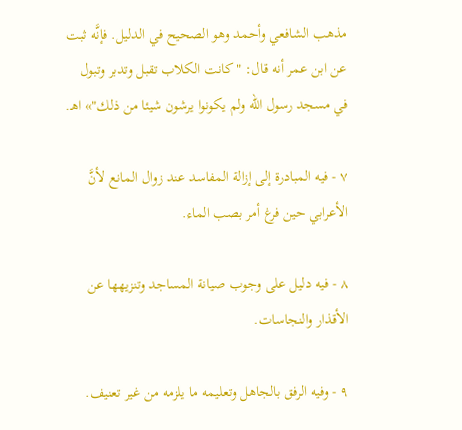مذهب الشافعي وأحمد وهو الصحيح في الدليل. فإنَّه ثبت عن ابن عمر أنه قال: "كانت الكلاب تقبل وتدبر وتبول في مسجد رسول الله ولم يكونوا يرشون شيئا من ذلك"» اهـ.

٧ - فيه المبادرة إلى إزالة المفاسد عند زوال المانع لأنَّ الأعرابي حين فرغ أمر بصب الماء.

٨ - فيه دليل على وجوب صيانة المساجد وتنزيهها عن الأقذار والنجاسات.

٩ - وفيه الرفق بالجاهل وتعليمه ما يلزمه من غير تعنيف.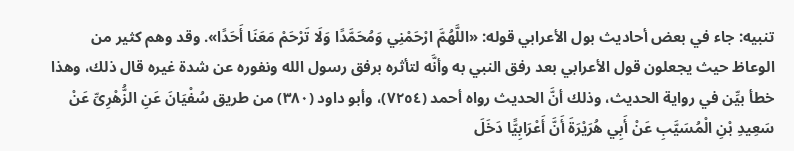تنبيه: جاء في بعض أحاديث بول الأعرابي قوله: «اللَّهُمَّ ارْحَمْنِي وَمُحَمَّدًا وَلَا تَرْحَمْ مَعَنَا أَحَدًا». وقد وهم كثير من الوعاظ حيث يجعلون قول الأعرابي بعد رفق النبي به وأنَّه لتأثره برفق رسول الله ونفوره عن شدة غيره قال ذلك، وهذا خطأ بيِّن في رواية الحديث، وذلك أنَّ الحديث رواه أحمد (٧٢٥٤)، وأبو داود (٣٨٠) من طريق سُفْيَانَ عَنِ الزُّهْرِىِّ عَنْ سَعِيدِ بْنِ الْمُسَيَّبِ عَنْ أَبِي هُرَيْرَةَ أَنَّ أَعْرَابِيًّا دَخَلَ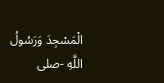الْمَسْجِدَ وَرَسُولُ اللَّهِ -صلى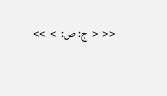<<  <  ج: ص:  >  >>